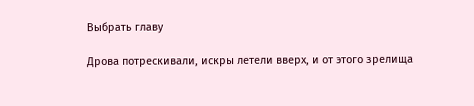Выбрать главу

Дрова потрескивали, искры летели вверх, и от этого зрелища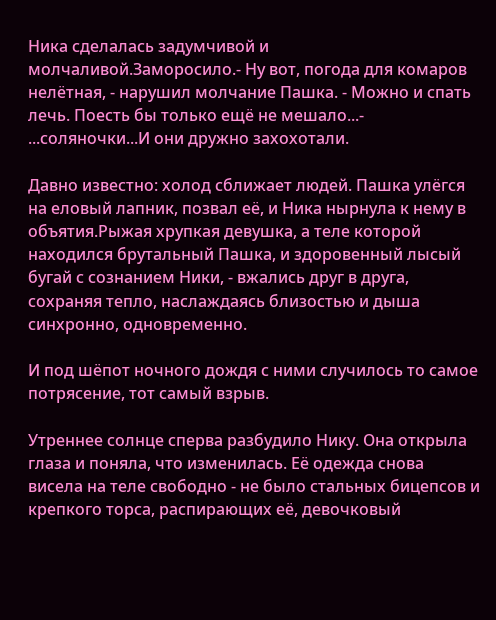Ника сделалась задумчивой и молчаливой.Заморосило.- Ну вот, погода для комаров нелётная, - нарушил молчание Пашка. - Можно и спать лечь. Поесть бы только ещё не мешало...- ...соляночки...И они дружно захохотали.

Давно известно: холод сближает людей. Пашка улёгся на еловый лапник, позвал её, и Ника нырнула к нему в объятия.Рыжая хрупкая девушка, а теле которой находился брутальный Пашка, и здоровенный лысый бугай с сознанием Ники, - вжались друг в друга, сохраняя тепло, наслаждаясь близостью и дыша синхронно, одновременно.

И под шёпот ночного дождя с ними случилось то самое потрясение, тот самый взрыв.

Утреннее солнце сперва разбудило Нику. Она открыла глаза и поняла, что изменилась. Её одежда снова висела на теле свободно - не было стальных бицепсов и крепкого торса, распирающих её, девочковый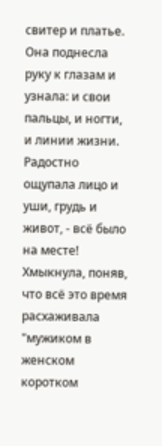свитер и платье. Она поднесла руку к глазам и узнала: и свои пальцы, и ногти, и линии жизни. Радостно ощупала лицо и уши, грудь и живот, - всё было на месте! Хмыкнула, поняв, что всё это время расхаживала "мужиком в женском коротком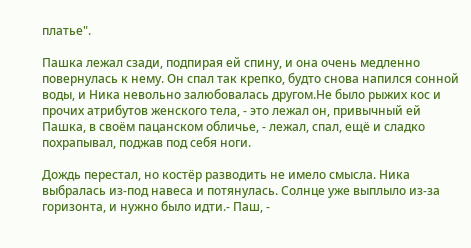платье".

Пашка лежал сзади, подпирая ей спину, и она очень медленно повернулась к нему. Он спал так крепко, будто снова напился сонной воды, и Ника невольно залюбовалась другом.Не было рыжих кос и прочих атрибутов женского тела, - это лежал он, привычный ей Пашка, в своём пацанском обличье, - лежал, спал, ещё и сладко похрапывал, поджав под себя ноги.

Дождь перестал, но костёр разводить не имело смысла. Ника выбралась из-под навеса и потянулась. Солнце уже выплыло из-за горизонта, и нужно было идти.- Паш, -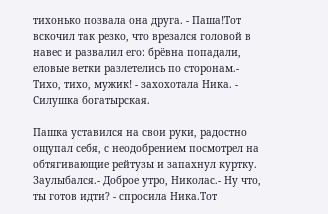тихонько позвала она друга. - Паша!Тот вскочил так резко, что врезался головой в навес и развалил его: брёвна попадали, еловые ветки разлетелись по сторонам.- Тихо, тихо, мужик! - захохотала Ника. - Силушка богатырская.

Пашка уставился на свои руки, радостно ощупал себя, с неодобрением посмотрел на обтягивающие рейтузы и запахнул куртку. Заулыбался.- Доброе утро, Николас.- Ну что, ты готов идти? - спросила Ника.Тот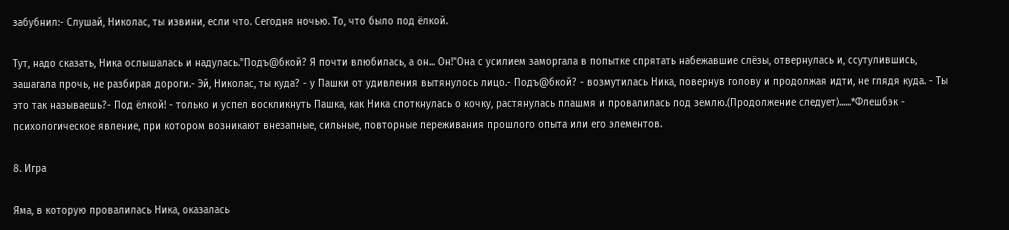забубнил:- Слушай, Николас, ты извини, если что. Сегодня ночью. То, что было под ёлкой.

Тут, надо сказать, Ника ослышалась и надулась."Подъ@бкой? Я почти влюбилась, а он... Он!"Она с усилием заморгала в попытке спрятать набежавшие слёзы, отвернулась и, ссутулившись, зашагала прочь, не разбирая дороги.- Эй, Николас, ты куда? - у Пашки от удивления вытянулось лицо.- Подъ@бкой? - возмутилась Ника, повернув голову и продолжая идти, не глядя куда. - Ты это так называешь?- Под ёлкой! - только и успел воскликнуть Пашка, как Ника споткнулась о кочку, растянулась плашмя и провалилась под землю.(Продолжение следует)......*Флешбэк - психологическое явление, при котором возникают внезапные, сильные, повторные переживания прошлого опыта или его элементов.

8. Игра

Яма, в которую провалилась Ника, оказалась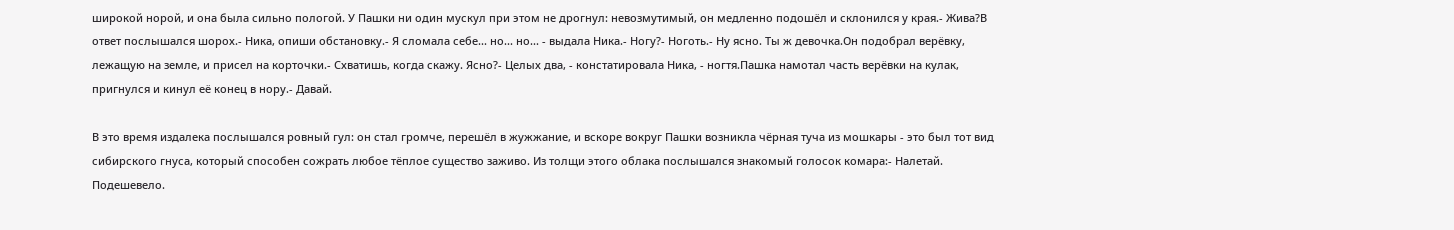широкой норой, и она была сильно пологой. У Пашки ни один мускул при этом не дрогнул: невозмутимый, он медленно подошёл и склонился у края.- Жива?В ответ послышался шорох.- Ника, опиши обстановку.- Я сломала себе... но... но... - выдала Ника.- Ногу?- Ноготь.- Ну ясно. Ты ж девочка.Он подобрал верёвку, лежащую на земле, и присел на корточки.- Схватишь, когда скажу. Ясно?- Целых два, - констатировала Ника, - ногтя.Пашка намотал часть верёвки на кулак, пригнулся и кинул её конец в нору.- Давай.

В это время издалека послышался ровный гул: он стал громче, перешёл в жужжание, и вскоре вокруг Пашки возникла чёрная туча из мошкары - это был тот вид сибирского гнуса, который способен сожрать любое тёплое существо заживо. Из толщи этого облака послышался знакомый голосок комара:- Налетай. Подешевело.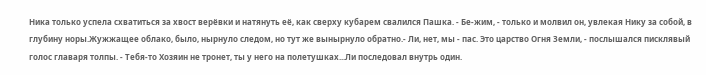Ника только успела схватиться за хвост верёвки и натянуть её, как сверху кубарем свалился Пашка. - Бе-жим, - только и молвил он, увлекая Нику за собой, в глубину норы.Жужжащее облако, было, нырнуло следом, но тут же вынырнуло обратно.- Ли, нет, мы - пас. Это царство Огня Земли, - послышался писклявый голос главаря толпы. - Тебя-то Хозяин не тронет, ты у него на полетушках...Ли последовал внутрь один.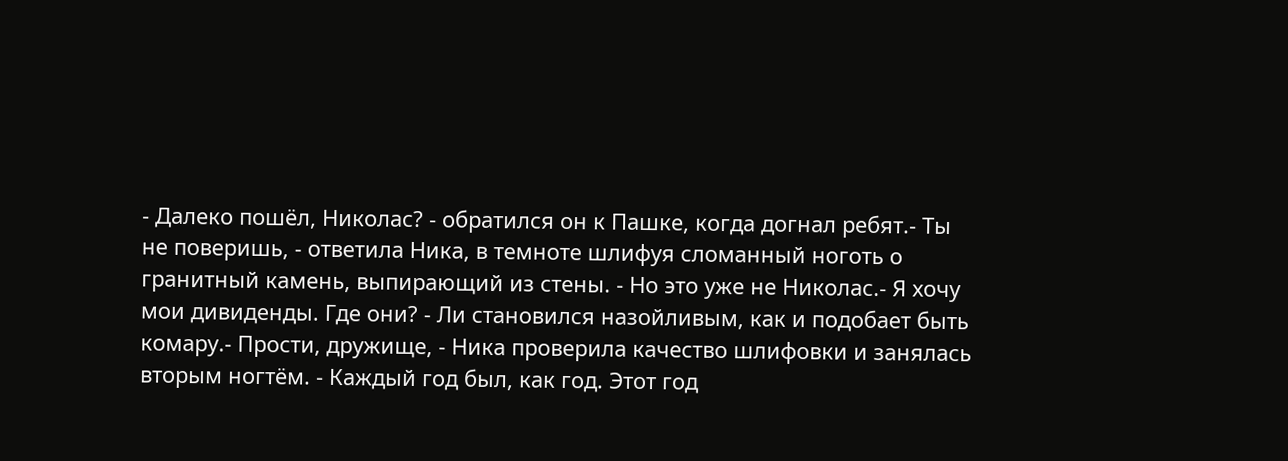- Далеко пошёл, Николас? - обратился он к Пашке, когда догнал ребят.- Ты не поверишь, - ответила Ника, в темноте шлифуя сломанный ноготь о гранитный камень, выпирающий из стены. - Но это уже не Николас.- Я хочу мои дивиденды. Где они? - Ли становился назойливым, как и подобает быть комару.- Прости, дружище, - Ника проверила качество шлифовки и занялась вторым ногтём. - Каждый год был, как год. Этот год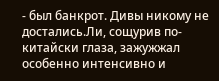- был банкрот. Дивы никому не достались.Ли, сощурив по-китайски глаза, зажужжал особенно интенсивно и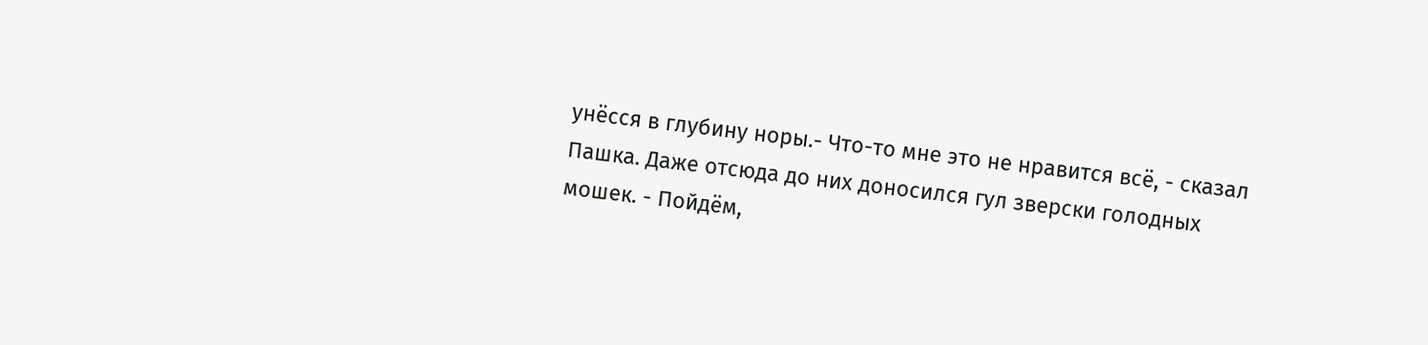унёсся в глубину норы.- Что-то мне это не нравится всё, - сказал Пашка. Даже отсюда до них доносился гул зверски голодных мошек. - Пойдём,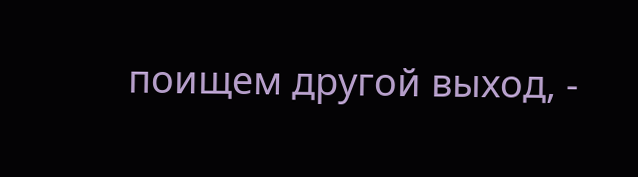поищем другой выход, -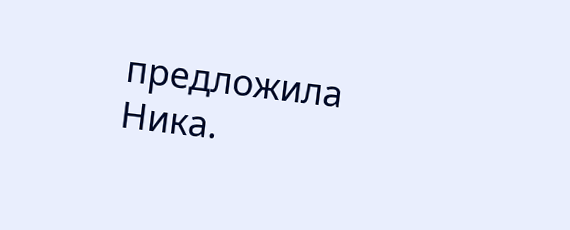предложила Ника.